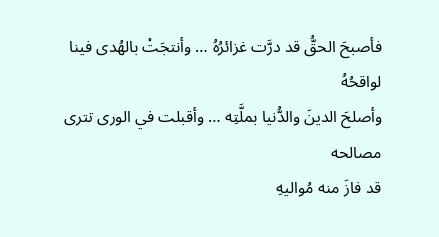فأصبحَ الحقُّ قد درَّت غزائرُهُ … وأنتجَتْ بالهُدى فينا لواقحُهُ
وأصلحَ الدينَ والدُّنيا بملَّتِه … وأقبلت في الورى تترى مصالحه
قد فازَ منه مُواليهِ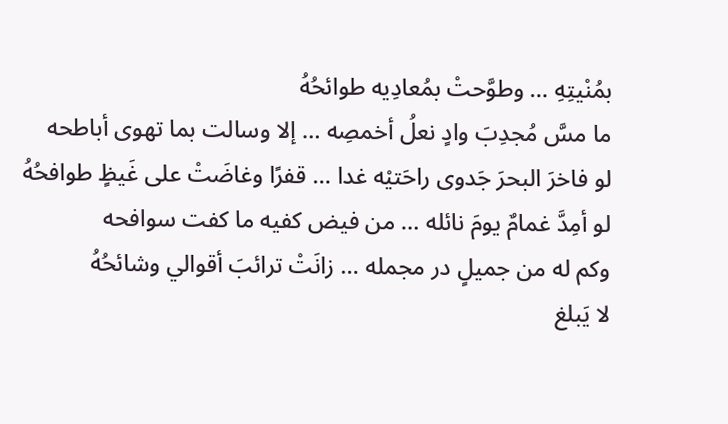بمُنْيتِهِ … وطوَّحتْ بمُعادِيه طوائحُهُ
ما مسَّ مُجدِبَ وادٍ نعلُ أخمصِه … إلا وسالت بما تهوى أباطحه
لو فاخرَ البحرَ جَدوى راحَتيْه غدا … قفرًا وغاضَتْ على غَيظٍ طوافحُهُ
لو أمِدَّ غمامٌ يومَ نائله … من فيض كفيه ما كفت سوافحه
وكم له من جميلٍ در مجمله … زانَتْ ترائبَ أقوالي وشائحُهُ
لا يَبلغ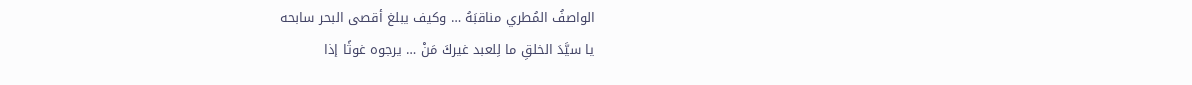الواصفُ المُطري مناقبَهُ … وكيف يبلغ أقصى البحر سابحه
يا سيَّدَ الخلقِ ما لِلعبد غيركَ مَنْ … يرجوه غوثًا إذا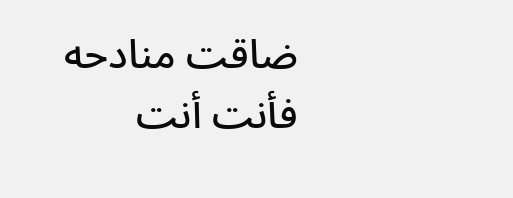ضاقت منادحه
فأنت أنت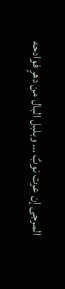المرجى إن عرت نوبٌ … وبلبل البال من دهرٍ فوادحه